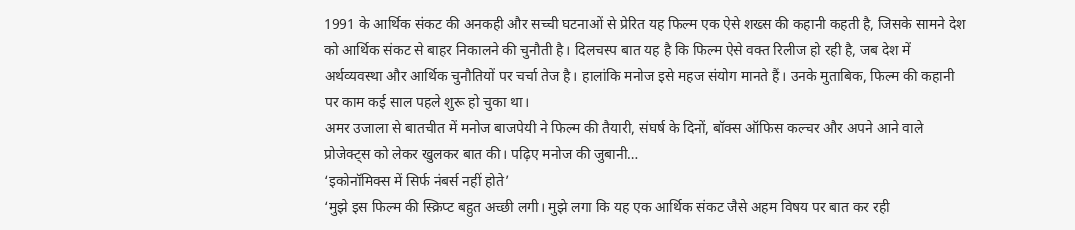1991 के आर्थिक संकट की अनकही और सच्ची घटनाओं से प्रेरित यह फिल्म एक ऐसे शख्स की कहानी कहती है, जिसके सामने देश को आर्थिक संकट से बाहर निकालने की चुनौती है। दिलचस्प बात यह है कि फिल्म ऐसे वक्त रिलीज हो रही है, जब देश में अर्थव्यवस्था और आर्थिक चुनौतियों पर चर्चा तेज है। हालांकि मनोज इसे महज संयोग मानते हैं। उनके मुताबिक, फिल्म की कहानी पर काम कई साल पहले शुरू हो चुका था।
अमर उजाला से बातचीत में मनोज बाजपेयी ने फिल्म की तैयारी, संघर्ष के दिनों, बॉक्स ऑफिस कल्चर और अपने आने वाले प्रोजेक्ट्स को लेकर खुलकर बात की। पढ़िए मनोज की जुबानी…
‘इकोनॉमिक्स में सिर्फ नंबर्स नहीं होते’
‘मुझे इस फिल्म की स्क्रिप्ट बहुत अच्छी लगी। मुझे लगा कि यह एक आर्थिक संकट जैसे अहम विषय पर बात कर रही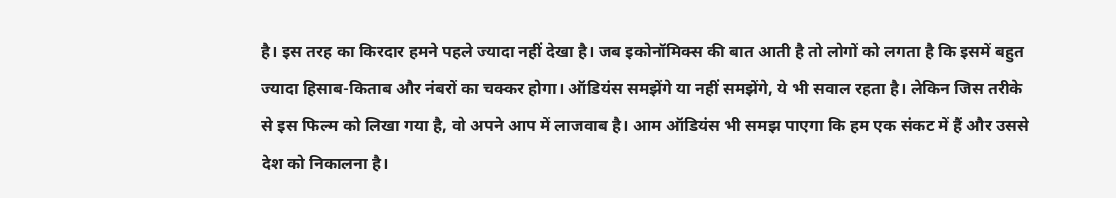है। इस तरह का किरदार हमने पहले ज्यादा नहीं देखा है। जब इकोनॉमिक्स की बात आती है तो लोगों को लगता है कि इसमें बहुत ज्यादा हिसाब-किताब और नंबरों का चक्कर होगा। ऑडियंस समझेंगे या नहीं समझेंगे, ये भी सवाल रहता है। लेकिन जिस तरीके से इस फिल्म को लिखा गया है, वो अपने आप में लाजवाब है। आम ऑडियंस भी समझ पाएगा कि हम एक संकट में हैं और उससे देश को निकालना है।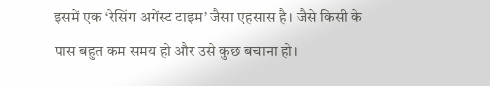इसमें एक ‘रेसिंग अगेंस्ट टाइम’ जैसा एहसास है। जैसे किसी के पास बहुत कम समय हो और उसे कुछ बचाना हो।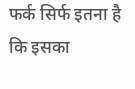फर्क सिर्फ इतना है कि इसका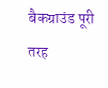बैकग्राउंड पूरी तरह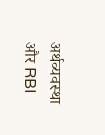अर्थव्यवस्था और RBI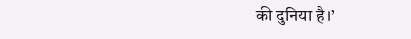की दुनिया है।’